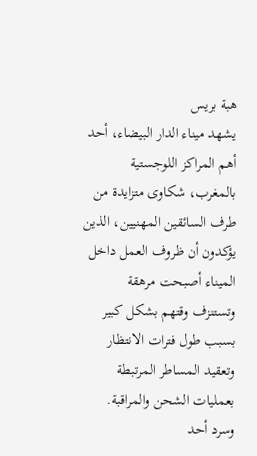هبة بريس
يشهد ميناء الدار البيضاء، أحد أهم المراكز اللوجستية بالمغرب، شكاوى متزايدة من طرف السائقين المهنيين، الذين يؤكدون أن ظروف العمل داخل الميناء أصبحت مرهقة وتستنزف وقتهم بشكل كبير بسبب طول فترات الانتظار وتعقيد المساطر المرتبطة بعمليات الشحن والمراقبة.
وسرد أحد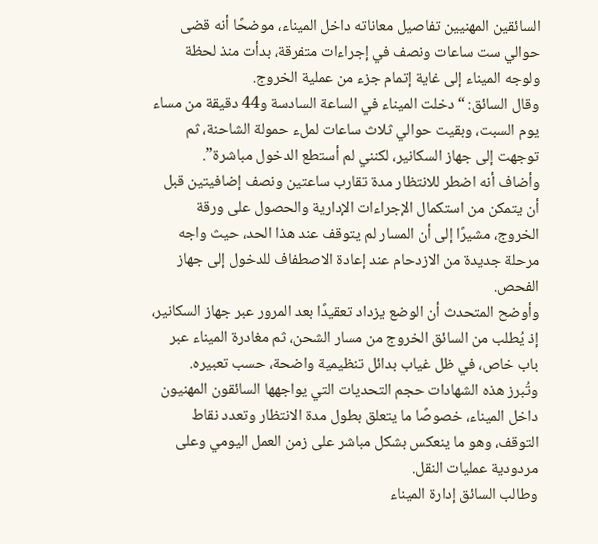السائقين المهنيين تفاصيل معاناته داخل الميناء، موضحًا أنه قضى حوالي ست ساعات ونصف في إجراءات متفرقة، بدأت منذ لحظة ولوجه الميناء إلى غاية إتمام جزء من عملية الخروج.
وقال السائق: “دخلت الميناء في الساعة السادسة و44 دقيقة من مساء يوم السبت، وبقيت حوالي ثلاث ساعات لملء حمولة الشاحنة، ثم توجهت إلى جهاز السكانير، لكنني لم أستطع الدخول مباشرة”.
وأضاف أنه اضطر للانتظار مدة تقارب ساعتين ونصف إضافيتين قبل أن يتمكن من استكمال الإجراءات الإدارية والحصول على ورقة الخروج، مشيرًا إلى أن المسار لم يتوقف عند هذا الحد، حيث واجه مرحلة جديدة من الازدحام عند إعادة الاصطفاف للدخول إلى جهاز الفحص.
وأوضح المتحدث أن الوضع يزداد تعقيدًا بعد المرور عبر جهاز السكانير، إذ يُطلب من السائق الخروج من مسار الشحن، ثم مغادرة الميناء عبر باب خاص، في ظل غياب بدائل تنظيمية واضحة، حسب تعبيره.
وتُبرز هذه الشهادات حجم التحديات التي يواجهها السائقون المهنيون داخل الميناء، خصوصًا ما يتعلق بطول مدة الانتظار وتعدد نقاط التوقف، وهو ما ينعكس بشكل مباشر على زمن العمل اليومي وعلى مردودية عمليات النقل.
وطالب السائق إدارة الميناء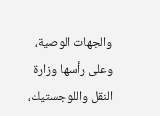والجهات الوصية، وعلى رأسها وزارة النقل واللوجستيك،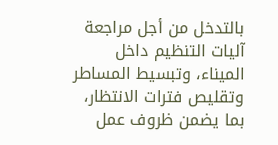بالتدخل من أجل مراجعة آليات التنظيم داخل الميناء، وتبسيط المساطر وتقليص فترات الانتظار، بما يضمن ظروف عمل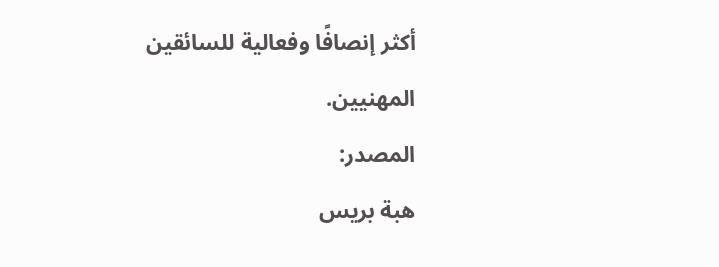أكثر إنصافًا وفعالية للسائقين المهنيين.
المصدر:
هبة بريس